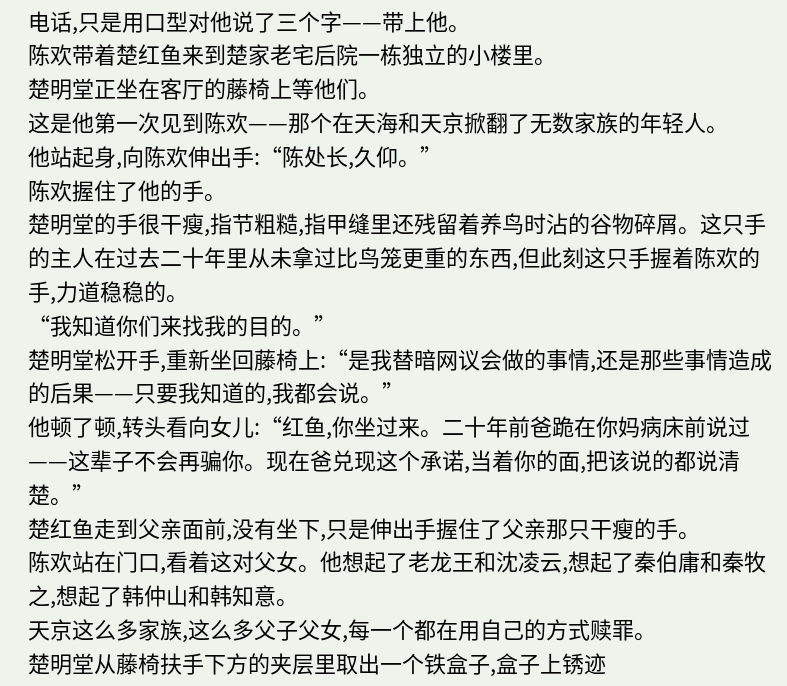电话,只是用口型对他说了三个字——带上他。
陈欢带着楚红鱼来到楚家老宅后院一栋独立的小楼里。
楚明堂正坐在客厅的藤椅上等他们。
这是他第一次见到陈欢——那个在天海和天京掀翻了无数家族的年轻人。
他站起身,向陈欢伸出手:“陈处长,久仰。”
陈欢握住了他的手。
楚明堂的手很干瘦,指节粗糙,指甲缝里还残留着养鸟时沾的谷物碎屑。这只手的主人在过去二十年里从未拿过比鸟笼更重的东西,但此刻这只手握着陈欢的手,力道稳稳的。
“我知道你们来找我的目的。”
楚明堂松开手,重新坐回藤椅上:“是我替暗网议会做的事情,还是那些事情造成的后果——只要我知道的,我都会说。”
他顿了顿,转头看向女儿:“红鱼,你坐过来。二十年前爸跪在你妈病床前说过——这辈子不会再骗你。现在爸兑现这个承诺,当着你的面,把该说的都说清楚。”
楚红鱼走到父亲面前,没有坐下,只是伸出手握住了父亲那只干瘦的手。
陈欢站在门口,看着这对父女。他想起了老龙王和沈凌云,想起了秦伯庸和秦牧之,想起了韩仲山和韩知意。
天京这么多家族,这么多父子父女,每一个都在用自己的方式赎罪。
楚明堂从藤椅扶手下方的夹层里取出一个铁盒子,盒子上锈迹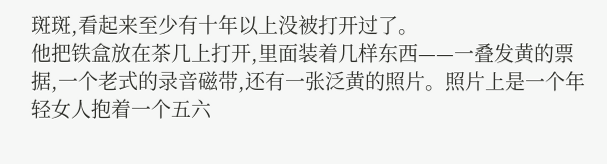斑斑,看起来至少有十年以上没被打开过了。
他把铁盒放在茶几上打开,里面装着几样东西——一叠发黄的票据,一个老式的录音磁带,还有一张泛黄的照片。照片上是一个年轻女人抱着一个五六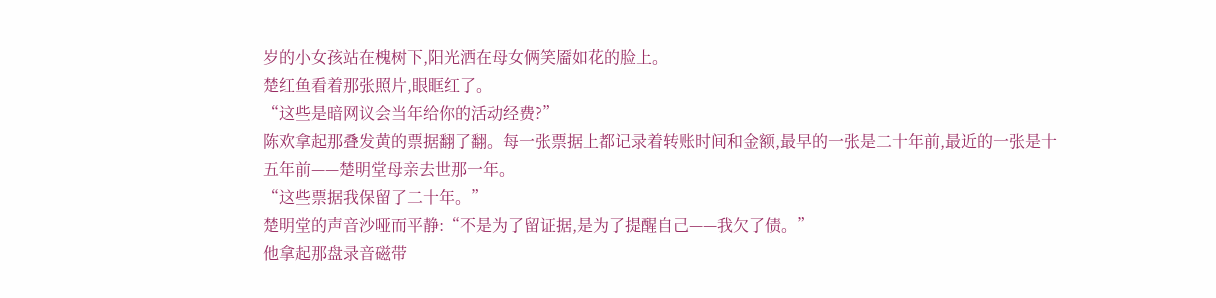岁的小女孩站在槐树下,阳光洒在母女俩笑靥如花的脸上。
楚红鱼看着那张照片,眼眶红了。
“这些是暗网议会当年给你的活动经费?”
陈欢拿起那叠发黄的票据翻了翻。每一张票据上都记录着转账时间和金额,最早的一张是二十年前,最近的一张是十五年前——楚明堂母亲去世那一年。
“这些票据我保留了二十年。”
楚明堂的声音沙哑而平静:“不是为了留证据,是为了提醒自己——我欠了债。”
他拿起那盘录音磁带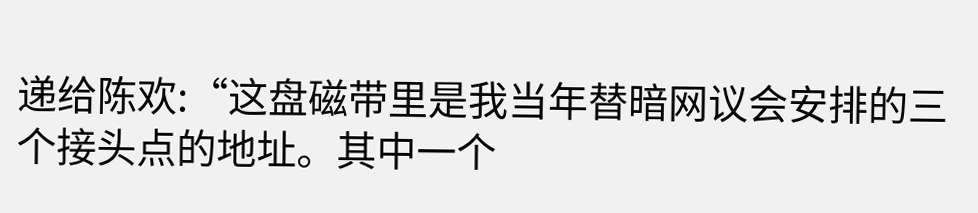递给陈欢:“这盘磁带里是我当年替暗网议会安排的三个接头点的地址。其中一个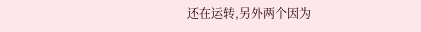还在运转,另外两个因为